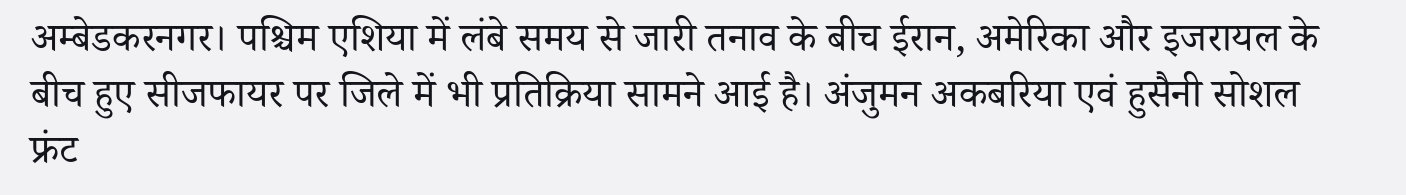अम्बेडकरनगर। पश्चिम एशिया में लंबे समय से जारी तनाव के बीच ईरान, अमेरिका और इजरायल के बीच हुए सीजफायर पर जिले में भी प्रतिक्रिया सामने आई है। अंजुमन अकबरिया एवं हुसैनी सोशल फ्रंट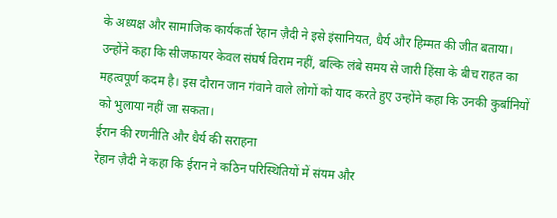के अध्यक्ष और सामाजिक कार्यकर्ता रेहान ज़ैदी ने इसे इंसानियत, धैर्य और हिम्मत की जीत बताया।
उन्होंने कहा कि सीजफायर केवल संघर्ष विराम नहीं, बल्कि लंबे समय से जारी हिंसा के बीच राहत का महत्वपूर्ण कदम है। इस दौरान जान गंवाने वाले लोगों को याद करते हुए उन्होंने कहा कि उनकी कुर्बानियों को भुलाया नहीं जा सकता।
ईरान की रणनीति और धैर्य की सराहना
रेहान ज़ैदी ने कहा कि ईरान ने कठिन परिस्थितियों में संयम और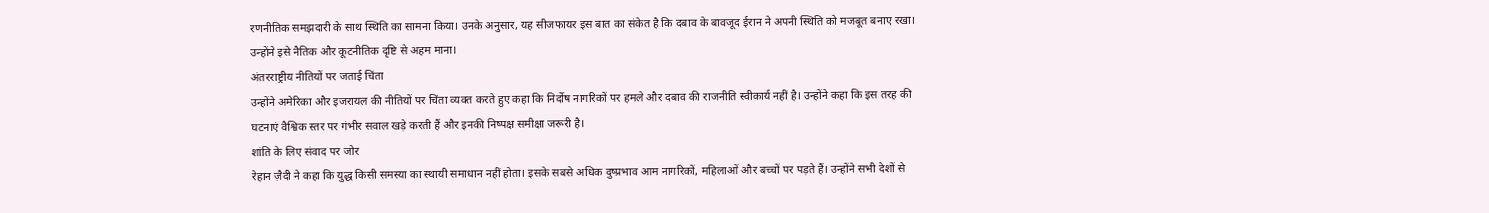रणनीतिक समझदारी के साथ स्थिति का सामना किया। उनके अनुसार, यह सीजफायर इस बात का संकेत है कि दबाव के बावजूद ईरान ने अपनी स्थिति को मजबूत बनाए रखा। उन्होंने इसे नैतिक और कूटनीतिक दृष्टि से अहम माना।
अंतरराष्ट्रीय नीतियों पर जताई चिंता
उन्होंने अमेरिका और इजरायल की नीतियों पर चिंता व्यक्त करते हुए कहा कि निर्दोष नागरिकों पर हमले और दबाव की राजनीति स्वीकार्य नहीं है। उन्होंने कहा कि इस तरह की घटनाएं वैश्विक स्तर पर गंभीर सवाल खड़े करती हैं और इनकी निष्पक्ष समीक्षा जरूरी है।
शांति के लिए संवाद पर जोर
रेहान ज़ैदी ने कहा कि युद्ध किसी समस्या का स्थायी समाधान नहीं होता। इसके सबसे अधिक दुष्प्रभाव आम नागरिकों, महिलाओं और बच्चों पर पड़ते हैं। उन्होंने सभी देशों से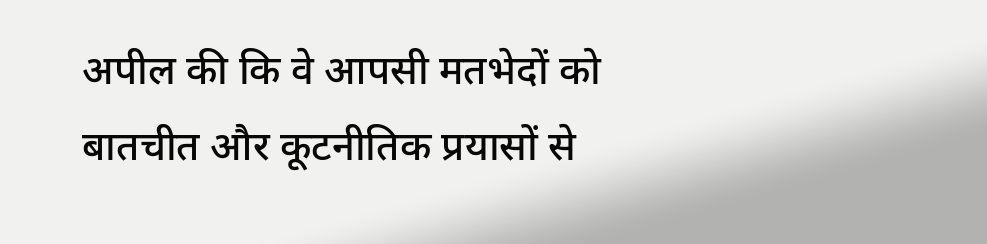अपील की कि वे आपसी मतभेदों को बातचीत और कूटनीतिक प्रयासों से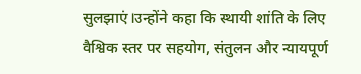सुलझाएं।उन्होंने कहा कि स्थायी शांति के लिए वैश्विक स्तर पर सहयोग, संतुलन और न्यायपूर्ण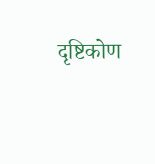दृष्टिकोण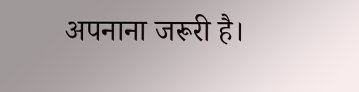अपनाना जरूरी है।